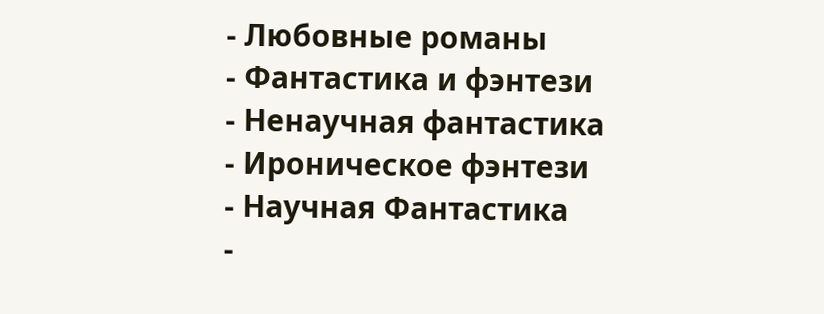- Любовные романы
- Фантастика и фэнтези
- Ненаучная фантастика
- Ироническое фэнтези
- Научная Фантастика
-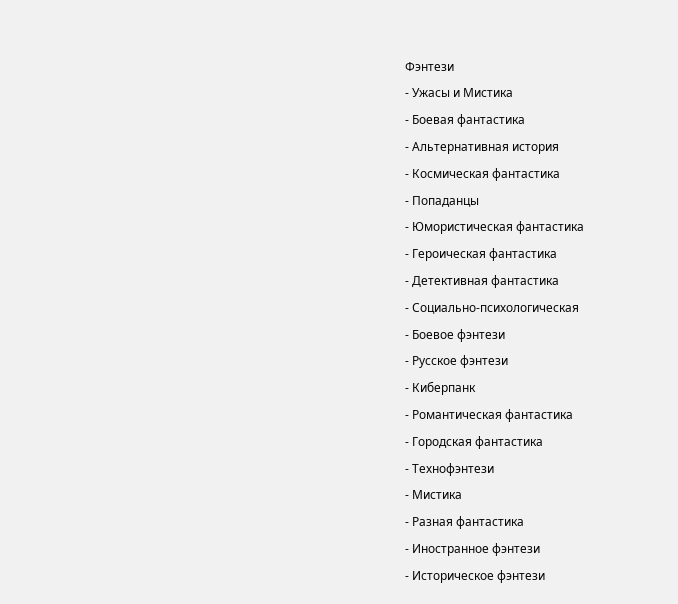Фэнтези
- Ужасы и Мистика
- Боевая фантастика
- Альтернативная история
- Космическая фантастика
- Попаданцы
- Юмористическая фантастика
- Героическая фантастика
- Детективная фантастика
- Социально-психологическая
- Боевое фэнтези
- Русское фэнтези
- Киберпанк
- Романтическая фантастика
- Городская фантастика
- Технофэнтези
- Мистика
- Разная фантастика
- Иностранное фэнтези
- Историческое фэнтези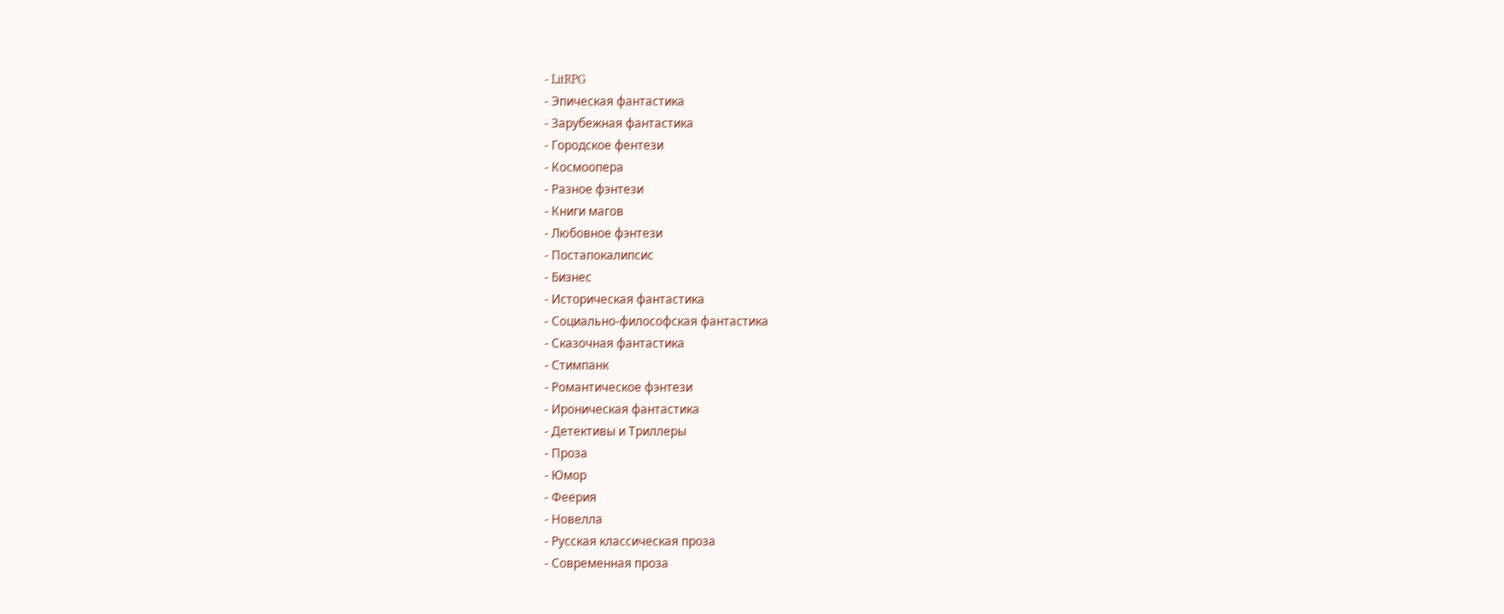- LitRPG
- Эпическая фантастика
- Зарубежная фантастика
- Городское фентези
- Космоопера
- Разное фэнтези
- Книги магов
- Любовное фэнтези
- Постапокалипсис
- Бизнес
- Историческая фантастика
- Социально-философская фантастика
- Сказочная фантастика
- Стимпанк
- Романтическое фэнтези
- Ироническая фантастика
- Детективы и Триллеры
- Проза
- Юмор
- Феерия
- Новелла
- Русская классическая проза
- Современная проза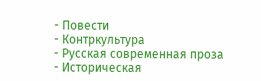- Повести
- Контркультура
- Русская современная проза
- Историческая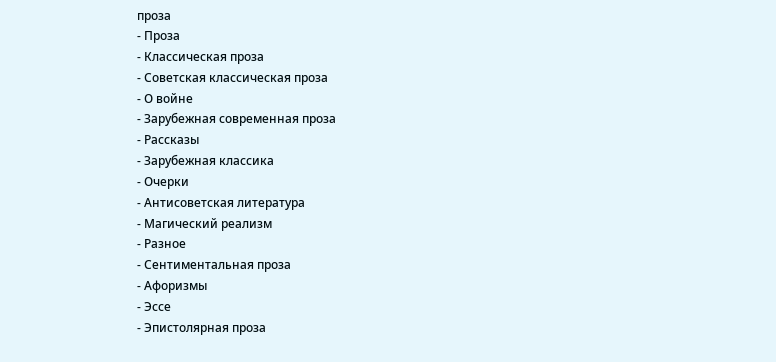проза
- Проза
- Классическая проза
- Советская классическая проза
- О войне
- Зарубежная современная проза
- Рассказы
- Зарубежная классика
- Очерки
- Антисоветская литература
- Магический реализм
- Разное
- Сентиментальная проза
- Афоризмы
- Эссе
- Эпистолярная проза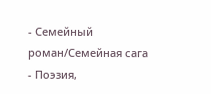- Семейный роман/Семейная сага
- Поэзия,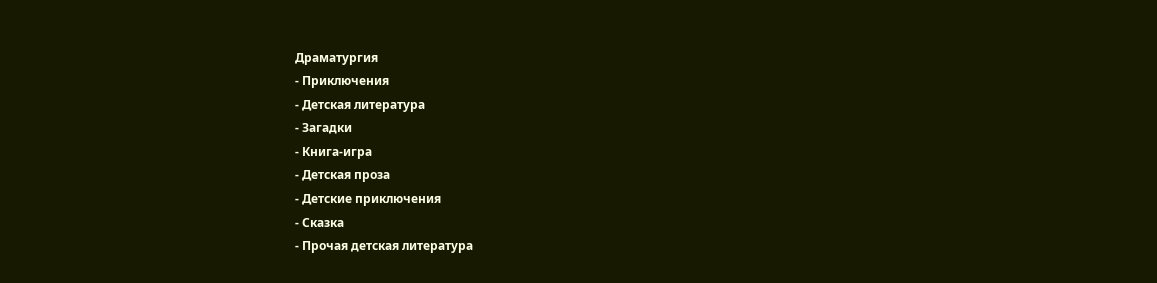Драматургия
- Приключения
- Детская литература
- Загадки
- Книга-игра
- Детская проза
- Детские приключения
- Сказка
- Прочая детская литература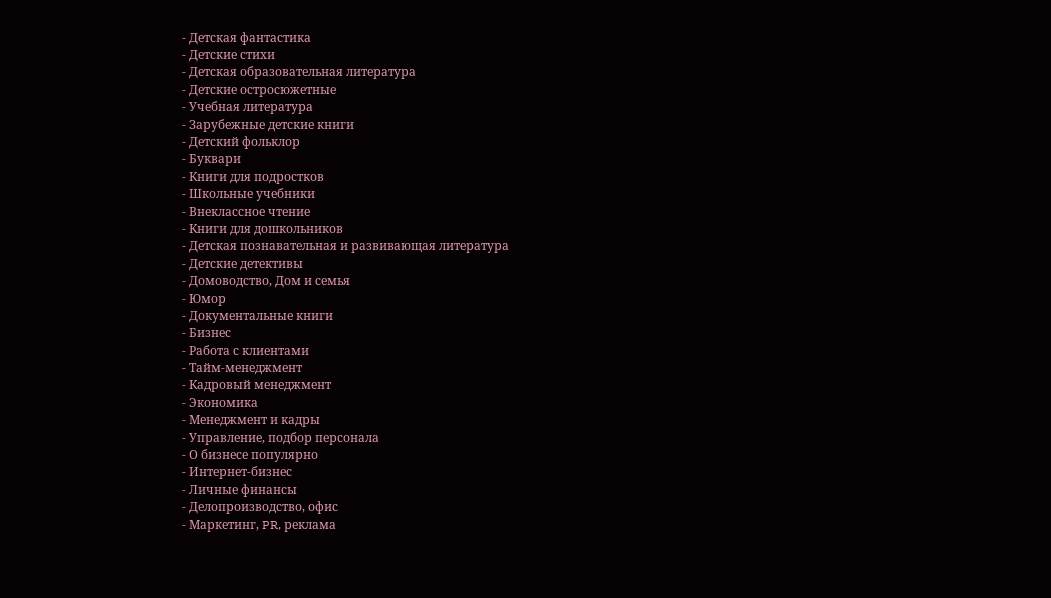- Детская фантастика
- Детские стихи
- Детская образовательная литература
- Детские остросюжетные
- Учебная литература
- Зарубежные детские книги
- Детский фольклор
- Буквари
- Книги для подростков
- Школьные учебники
- Внеклассное чтение
- Книги для дошкольников
- Детская познавательная и развивающая литература
- Детские детективы
- Домоводство, Дом и семья
- Юмор
- Документальные книги
- Бизнес
- Работа с клиентами
- Тайм-менеджмент
- Кадровый менеджмент
- Экономика
- Менеджмент и кадры
- Управление, подбор персонала
- О бизнесе популярно
- Интернет-бизнес
- Личные финансы
- Делопроизводство, офис
- Маркетинг, PR, реклама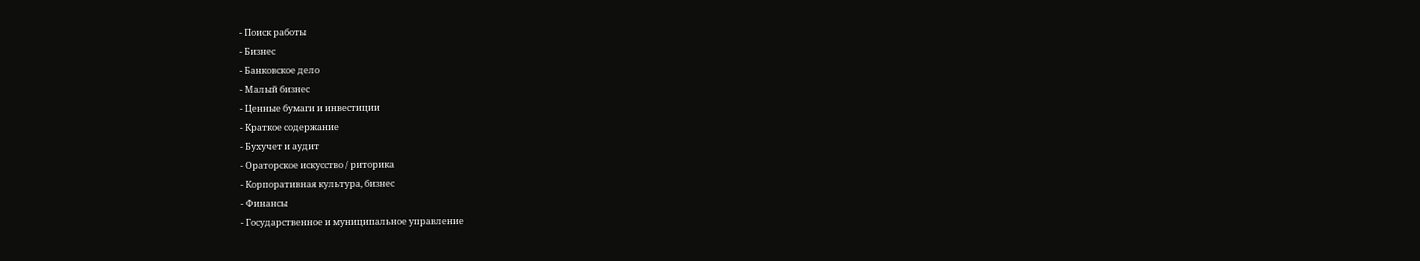- Поиск работы
- Бизнес
- Банковское дело
- Малый бизнес
- Ценные бумаги и инвестиции
- Краткое содержание
- Бухучет и аудит
- Ораторское искусство / риторика
- Корпоративная культура, бизнес
- Финансы
- Государственное и муниципальное управление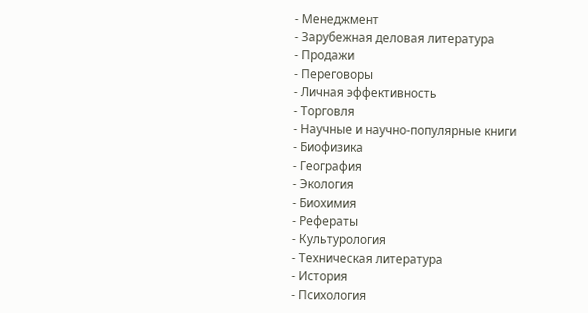- Менеджмент
- Зарубежная деловая литература
- Продажи
- Переговоры
- Личная эффективность
- Торговля
- Научные и научно-популярные книги
- Биофизика
- География
- Экология
- Биохимия
- Рефераты
- Культурология
- Техническая литература
- История
- Психология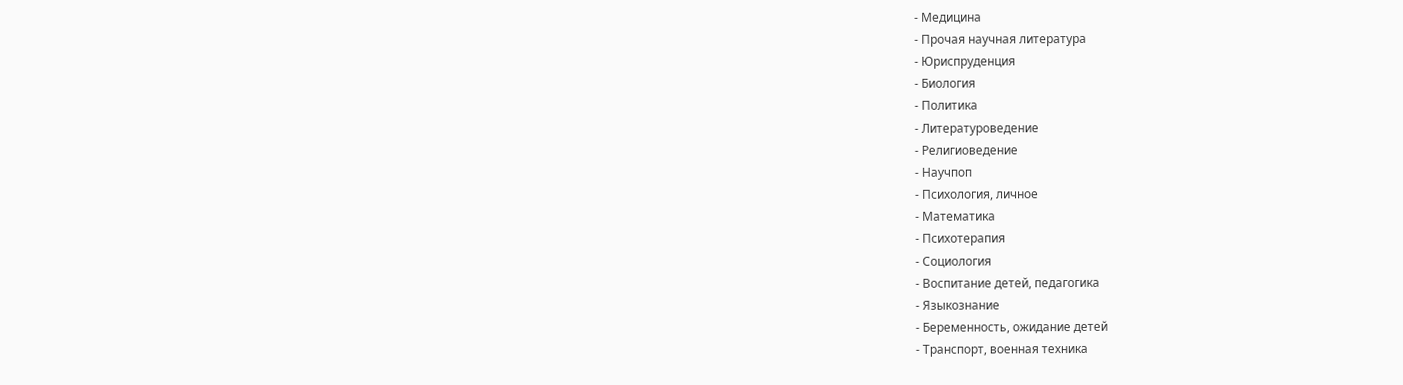- Медицина
- Прочая научная литература
- Юриспруденция
- Биология
- Политика
- Литературоведение
- Религиоведение
- Научпоп
- Психология, личное
- Математика
- Психотерапия
- Социология
- Воспитание детей, педагогика
- Языкознание
- Беременность, ожидание детей
- Транспорт, военная техника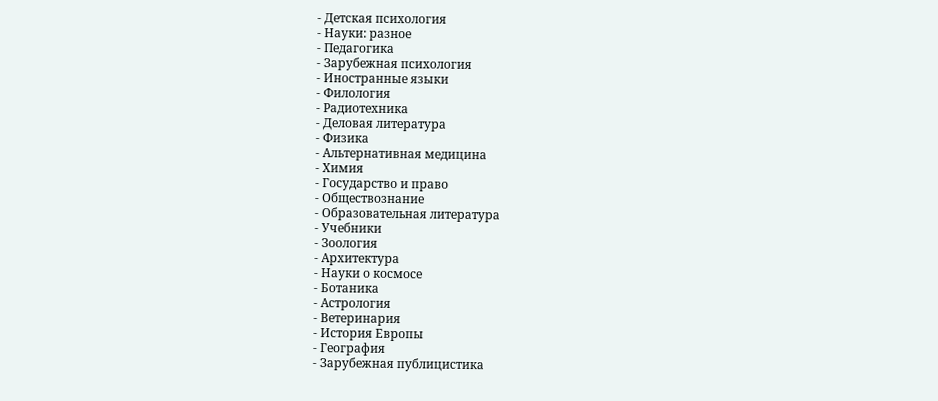- Детская психология
- Науки: разное
- Педагогика
- Зарубежная психология
- Иностранные языки
- Филология
- Радиотехника
- Деловая литература
- Физика
- Альтернативная медицина
- Химия
- Государство и право
- Обществознание
- Образовательная литература
- Учебники
- Зоология
- Архитектура
- Науки о космосе
- Ботаника
- Астрология
- Ветеринария
- История Европы
- География
- Зарубежная публицистика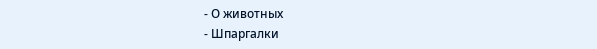- О животных
- Шпаргалки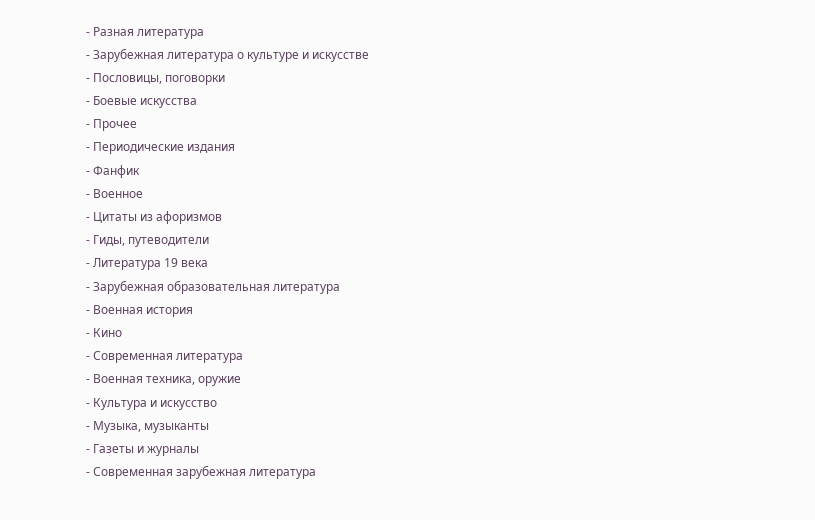- Разная литература
- Зарубежная литература о культуре и искусстве
- Пословицы, поговорки
- Боевые искусства
- Прочее
- Периодические издания
- Фанфик
- Военное
- Цитаты из афоризмов
- Гиды, путеводители
- Литература 19 века
- Зарубежная образовательная литература
- Военная история
- Кино
- Современная литература
- Военная техника, оружие
- Культура и искусство
- Музыка, музыканты
- Газеты и журналы
- Современная зарубежная литература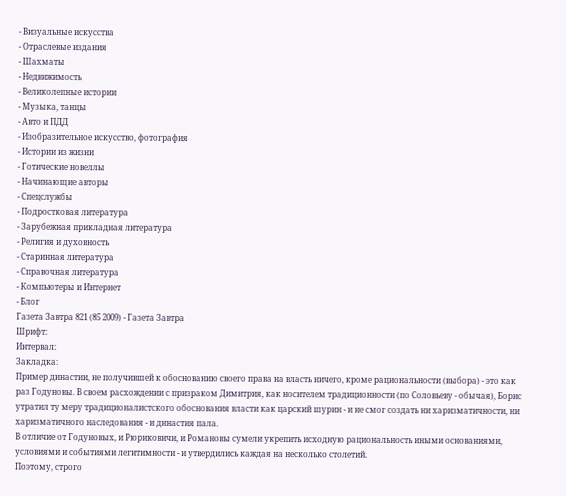- Визуальные искусства
- Отраслевые издания
- Шахматы
- Недвижимость
- Великолепные истории
- Музыка, танцы
- Авто и ПДД
- Изобразительное искусство, фотография
- Истории из жизни
- Готические новеллы
- Начинающие авторы
- Спецслужбы
- Подростковая литература
- Зарубежная прикладная литература
- Религия и духовность
- Старинная литература
- Справочная литература
- Компьютеры и Интернет
- Блог
Газета Завтра 821 (85 2009) - Газета Завтра
Шрифт:
Интервал:
Закладка:
Пример династии, не получившей к обоснованию своего права на власть ничего, кроме рациональности (выбора) - это как раз Годуновы. В своем расхождении с призраком Димитрия, как носителем традиционности (по Соловьеву - обычая), Борис утратил ту меру традиционалистского обоснования власти как царский шурин - и не смог создать ни харизматичности, ни харизматичного наследования - и династия пала.
В отличие от Годуновых, и Рюриковичи, и Романовы сумели укрепить исходную рациональность иными основаниями, условиями и событиями легитимности - и утвердились каждая на несколько столетий.
Поэтому, строго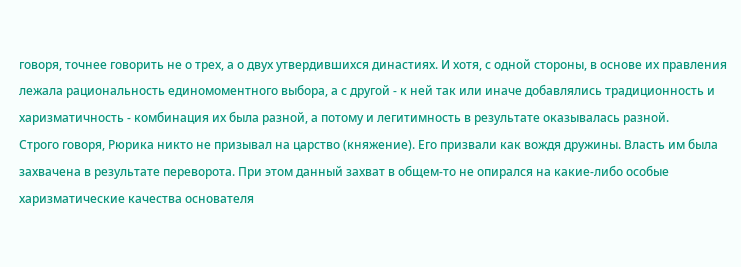говоря, точнее говорить не о трех, а о двух утвердившихся династиях. И хотя, с одной стороны, в основе их правления лежала рациональность единомоментного выбора, а с другой - к ней так или иначе добавлялись традиционность и харизматичность - комбинация их была разной, а потому и легитимность в результате оказывалась разной.
Строго говоря, Рюрика никто не призывал на царство (княжение). Его призвали как вождя дружины. Власть им была захвачена в результате переворота. При этом данный захват в общем-то не опирался на какие-либо особые харизматические качества основателя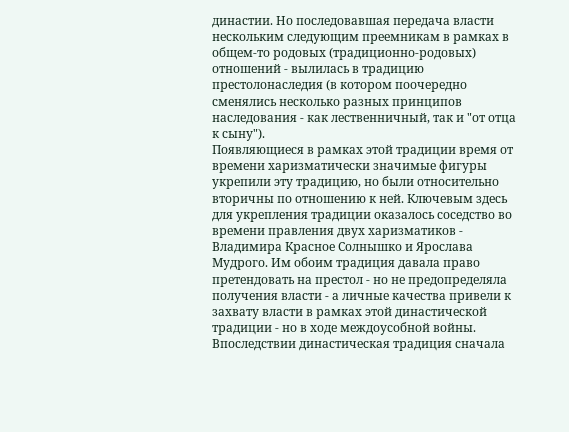династии. Но последовавшая передача власти нескольким следующим преемникам в рамках в общем-то родовых (традиционно-родовых) отношений - вылилась в традицию престолонаследия (в котором поочередно сменялись несколько разных принципов наследования - как лественничный, так и "от отца к сыну").
Появляющиеся в рамках этой традиции время от времени харизматически значимые фигуры укрепили эту традицию, но были относительно вторичны по отношению к ней. Ключевым здесь для укрепления традиции оказалось соседство во времени правления двух харизматиков - Владимира Красное Солнышко и Ярослава Мудрого. Им обоим традиция давала право претендовать на престол - но не предопределяла получения власти - а личные качества привели к захвату власти в рамках этой династической традиции - но в ходе междоусобной войны.
Впоследствии династическая традиция сначала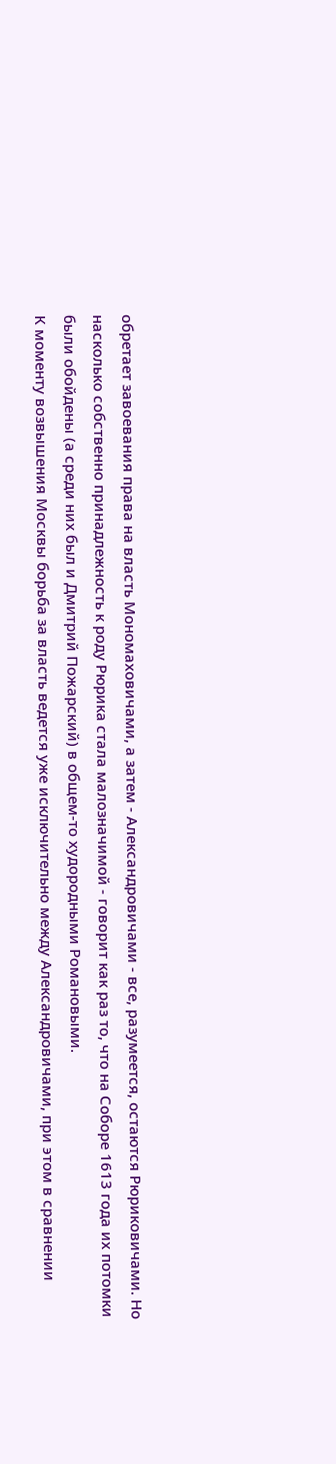обретает завоевания права на власть Мономаховичами, а затем - Александровичами - все, разумеется, остаются Рюриковичами. Но насколько собственно принадлежность к роду Рюрика стала малозначимой - говорит как раз то, что на Соборе 1613 года их потомки были обойдены (а среди них был и Дмитрий Пожарский) в общем-то худородными Романовыми.
К моменту возвышения Москвы борьба за власть ведется уже исключительно между Александровичами, при этом в сравнении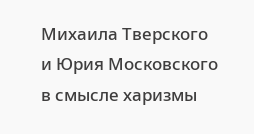Михаила Тверского и Юрия Московского в смысле харизмы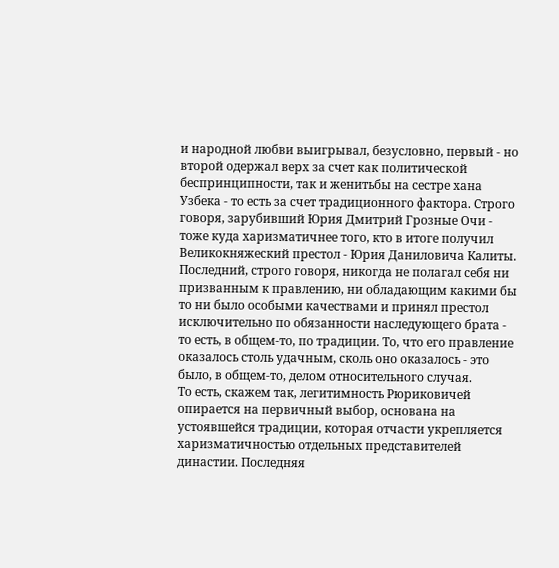и народной любви выигрывал, безусловно, первый - но второй одержал верх за счет как политической беспринципности, так и женитьбы на сестре хана Узбека - то есть за счет традиционного фактора. Строго говоря, зарубивший Юрия Дмитрий Грозные Очи - тоже куда харизматичнее того, кто в итоге получил Великокняжеский престол - Юрия Даниловича Калиты. Последний, строго говоря, никогда не полагал себя ни призванным к правлению, ни обладающим какими бы то ни было особыми качествами и принял престол исключительно по обязанности наследующего брата - то есть, в общем-то, по традиции. То, что его правление оказалось столь удачным, сколь оно оказалось - это было, в общем-то, делом относительного случая.
То есть, скажем так, легитимность Рюриковичей опирается на первичный выбор, основана на устоявшейся традиции, которая отчасти укрепляется харизматичностью отдельных представителей династии. Последняя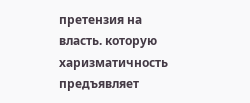претензия на власть. которую харизматичность предъявляет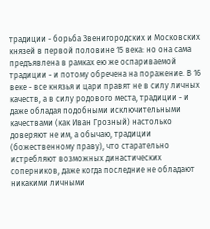традиции - борьба Звенигородских и Московских князей в первой половине 15 века: но она сама предъявлена в рамках ею же оспариваемой традиции - и потому обречена на поражение. В 16 веке - все князья и цари правят не в силу личных качеств, а в силу родового места, традиции - и даже обладая подобными исключительными качествами (как Иван Грозный) настолько доверяют не им, а обычаю, традиции (божественному праву), что старательно истребляют возможных династических соперников, даже когда последние не обладают никакими личными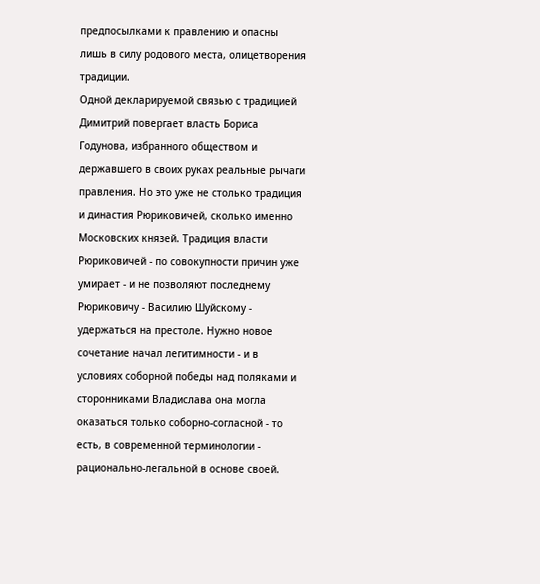предпосылками к правлению и опасны лишь в силу родового места, олицетворения традиции.
Одной декларируемой связью с традицией Димитрий повергает власть Бориса Годунова, избранного обществом и державшего в своих руках реальные рычаги правления. Но это уже не столько традиция и династия Рюриковичей, сколько именно Московских князей. Традиция власти Рюриковичей - по совокупности причин уже умирает - и не позволяют последнему Рюриковичу - Василию Шуйскому - удержаться на престоле. Нужно новое сочетание начал легитимности - и в условиях соборной победы над поляками и сторонниками Владислава она могла оказаться только соборно-согласной - то есть, в современной терминологии - рационально-легальной в основе своей.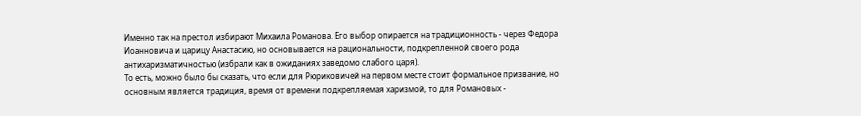Именно так на престол избирают Михаила Романова. Его выбор опирается на традиционность - через Федора Иоанновича и царицу Анастасию, но основывается на рациональности, подкрепленной своего рода антихаризматичностью (избрали как в ожиданиях заведомо слабого царя).
То есть, можно было бы сказать, что если для Рюриковичей на первом месте стоит формальное призвание, но основным является традиция, время от времени подкрепляемая харизмой, то для Романовых -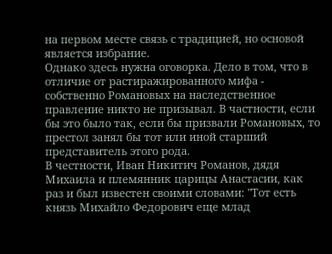на первом месте связь с традицией, но основой является избрание.
Однако здесь нужна оговорка. Дело в том, что в отличие от растиражированного мифа - собственно Романовых на наследственное правление никто не призывал. В частности, если бы это было так, если бы призвали Романовых, то престол занял бы тот или иной старший представитель этого рода.
В честности, Иван Никитич Романов, дядя Михаила и племянник царицы Анастасии, как раз и был известен своими словами: "Тот есть князь Михайло Федорович еще млад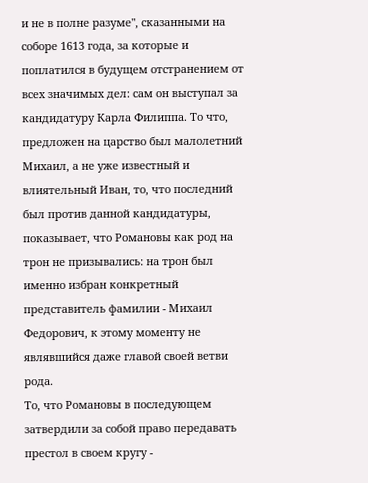и не в полне разуме", сказанными на соборе 1613 года, за которые и поплатился в будущем отстранением от всех значимых дел: сам он выступал за кандидатуру Карла Филиппа. То что, предложен на царство был малолетний Михаил, а не уже известный и влиятельный Иван, то, что последний был против данной кандидатуры, показывает, что Романовы как род на трон не призывались: на трон был именно избран конкретный представитель фамилии - Михаил Федорович, к этому моменту не являвшийся даже главой своей ветви рода.
То, что Романовы в последующем затвердили за собой право передавать престол в своем кругу -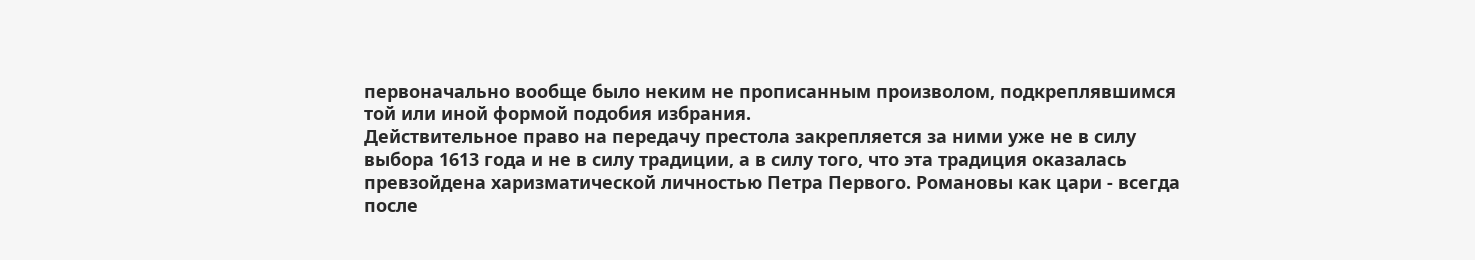первоначально вообще было неким не прописанным произволом, подкреплявшимся той или иной формой подобия избрания.
Действительное право на передачу престола закрепляется за ними уже не в силу выбора 1613 года и не в силу традиции, а в силу того, что эта традиция оказалась превзойдена харизматической личностью Петра Первого. Романовы как цари - всегда после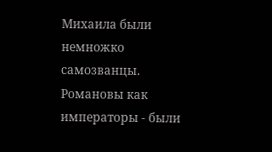Михаила были немножко самозванцы. Романовы как императоры - были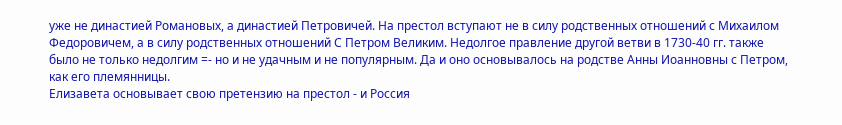уже не династией Романовых, а династией Петровичей. На престол вступают не в силу родственных отношений с Михаилом Федоровичем, а в силу родственных отношений С Петром Великим. Недолгое правление другой ветви в 1730-40 гг. также было не только недолгим =- но и не удачным и не популярным. Да и оно основывалось на родстве Анны Иоанновны с Петром, как его племянницы.
Елизавета основывает свою претензию на престол - и Россия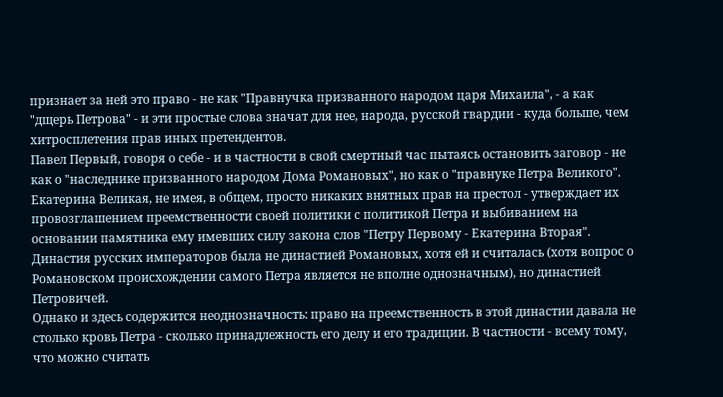признает за ней это право - не как "Правнучка призванного народом царя Михаила", - а как "дщерь Петрова" - и эти простые слова значат для нее, народа, русской гвардии - куда больше, чем хитросплетения прав иных претендентов.
Павел Первый, говоря о себе - и в частности в свой смертный час пытаясь остановить заговор - не как о "наследнике призванного народом Дома Романовых", но как о "правнуке Петра Великого". Екатерина Великая, не имея, в общем, просто никаких внятных прав на престол - утверждает их провозглашением преемственности своей политики с политикой Петра и выбиванием на основании памятника ему имевших силу закона слов "Петру Первому - Екатерина Вторая".
Династия русских императоров была не династией Романовых, хотя ей и считалась (хотя вопрос о Романовском происхождении самого Петра является не вполне однозначным), но династией Петровичей.
Однако и здесь содержится неоднозначность: право на преемственность в этой династии давала не столько кровь Петра - сколько принадлежность его делу и его традиции. В частности - всему тому, что можно считать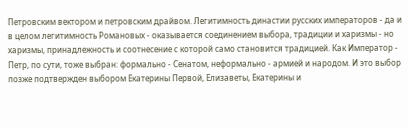Петровским вектором и петровским драйвом. Легитимность династии русских императоров - да и в целом легитимность Романовых - оказывается соединением выбора, традиции и харизмы - но харизмы, принадлежность и соотнесение с которой само становится традицией. Как Император - Петр, по сути, тоже выбран: формально - Сенатом, неформально - армией и народом. И это выбор позже подтвержден выбором Екатерины Первой, Елизаветы, Екатерины и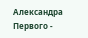Александра Первого -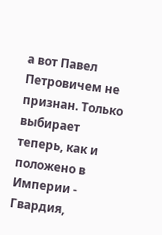а вот Павел Петровичем не признан. Только выбирает теперь, как и положено в Империи - Гвардия,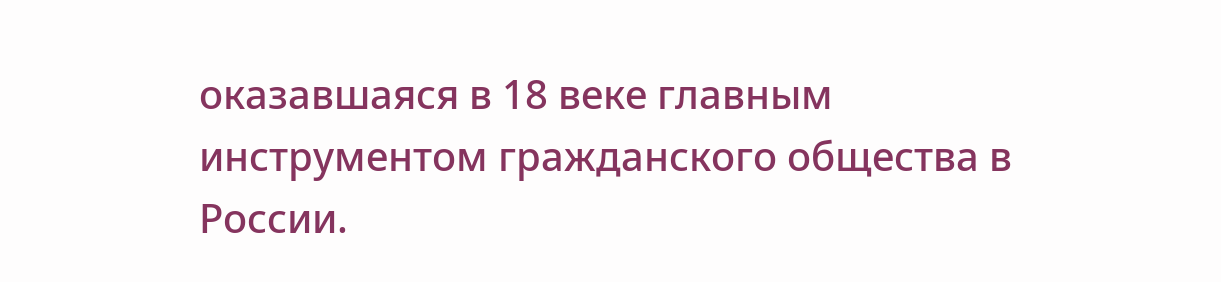оказавшаяся в 18 веке главным инструментом гражданского общества в России.